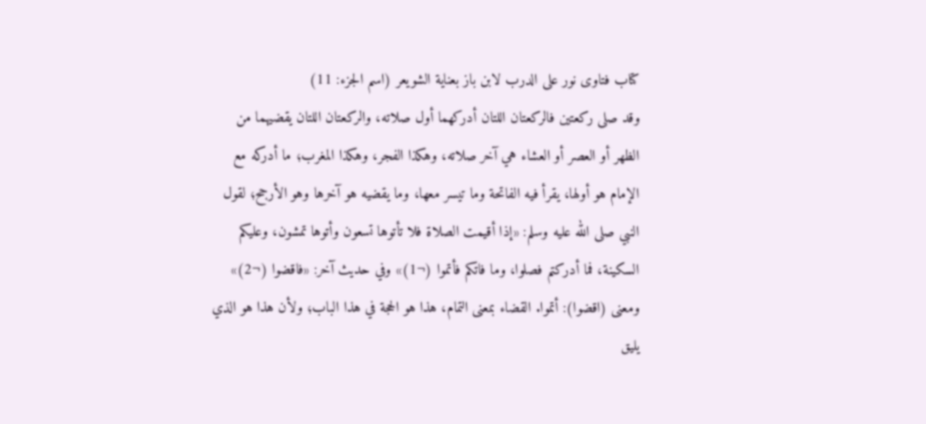كتاب فتاوى نور على الدرب لابن باز بعناية الشويعر (اسم الجزء: 11)
وقد صلى ركعتين فالركعتان اللتان أدركهما أول صلاته، والركعتان اللتان يقضيهما من الظهر أو العصر أو العشاء هي آخر صلاته، وهكذا الفجر، وهكذا المغرب؛ ما أدركه مع الإمام هو أولها، يقرأ فيه الفاتحة وما تيسر معها، وما يقضيه هو آخرها وهو الأرجح؛ لقول النبي صلى الله عليه وسلم: «إذا أقيمت الصلاة فلا تأتوها تسعون وأتوها تمشون، وعليكم السكينة، فما أدركتم فصلوا، وما فاتكم فأتموا (¬1)» وفي حديث آخر: «فاقضوا (¬2)» ومعنى (اقضوا): أتموا. القضاء بمعنى التمام، هذا هو الحجة في هذا الباب؛ ولأن هذا هو الذي يليق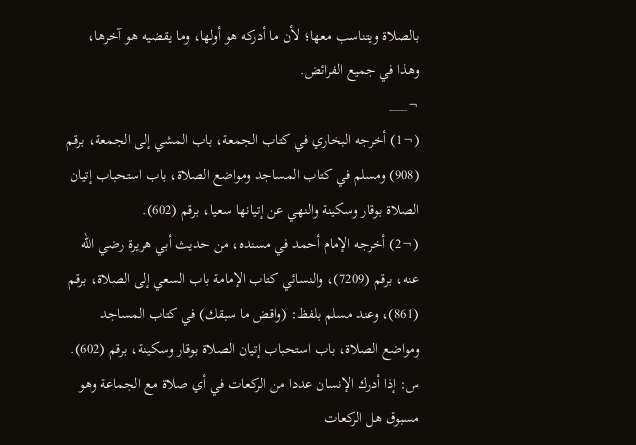بالصلاة ويتناسب معها؛ لأن ما أدركه هو أولها، وما يقضيه هو آخرها، وهذا في جميع الفرائض.
¬___
(¬1) أخرجه البخاري في كتاب الجمعة، باب المشي إلى الجمعة، برقم (908) ومسلم في كتاب المساجد ومواضع الصلاة، باب استحباب إتيان الصلاة بوقار وسكينة والنهي عن إتيانها سعيا، برقم (602).
(¬2) أخرجه الإمام أحمد في مسنده، من حديث أبي هريرة رضي الله عنه، برقم (7209)، والنسائي كتاب الإمامة باب السعي إلى الصلاة، برقم (861)، وعند مسلم بلفظ: (واقض ما سبقك) في كتاب المساجد ومواضع الصلاة، باب استحباب إتيان الصلاة بوقار وسكينة، برقم (602).
س: إذا أدرك الإنسان عددا من الركعات في أي صلاة مع الجماعة وهو مسبوق هل الركعات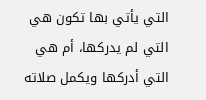التي يأتي بها تكون هي التي لم يدركها، أم هي التي أدركها ويكمل صلاته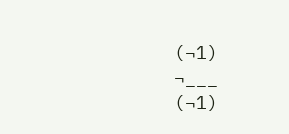(¬1)
¬___
(¬1)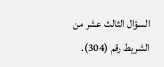السؤال الثالث عشر من الشريط رقم (304).